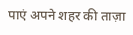पाएं अपने शहर की ताज़ा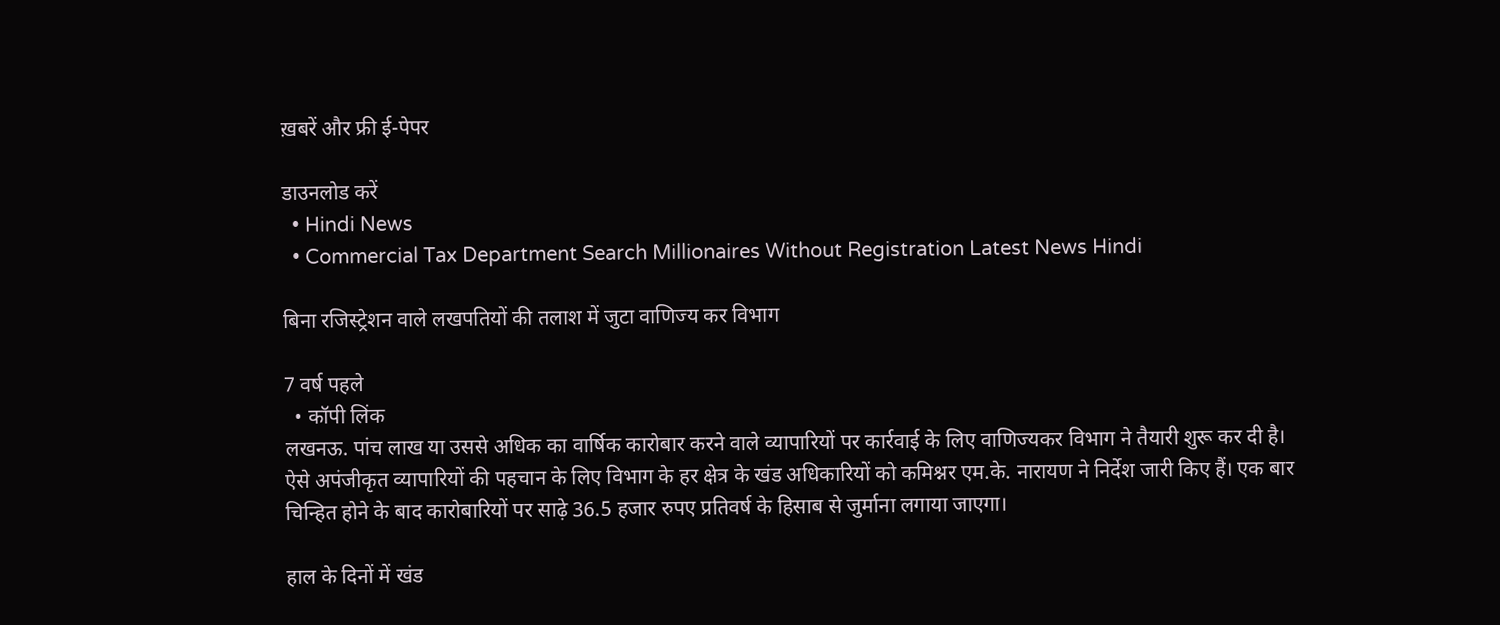ख़बरें और फ्री ई-पेपर

डाउनलोड करें
  • Hindi News
  • Commercial Tax Department Search Millionaires Without Registration Latest News Hindi

बिना रजिस्‍ट्रेशन वाले लखपतियों की तलाश में जुटा वाणिज्‍य कर विभाग

7 वर्ष पहले
  • कॉपी लिंक
लखनऊ. पांच लाख या उससे अधिक का वार्षिक कारोबार करने वाले व्यापारियों पर कार्रवाई के लिए वाणिज्यकर विभाग ने तैयारी शुरू कर दी है। ऐसे अपंजीकृत व्यापारियों की पहचान के लिए विभाग के हर क्षेत्र के खंड अधिकारियों को कमिश्नर एम.के. नारायण ने निर्देश जारी किए हैं। एक बार चिन्हित होने के बाद कारोबारियों पर साढ़े 36.5 हजार रुपए प्रतिवर्ष के हिसाब से जुर्माना लगाया जाएगा।

हाल के दिनों में खंड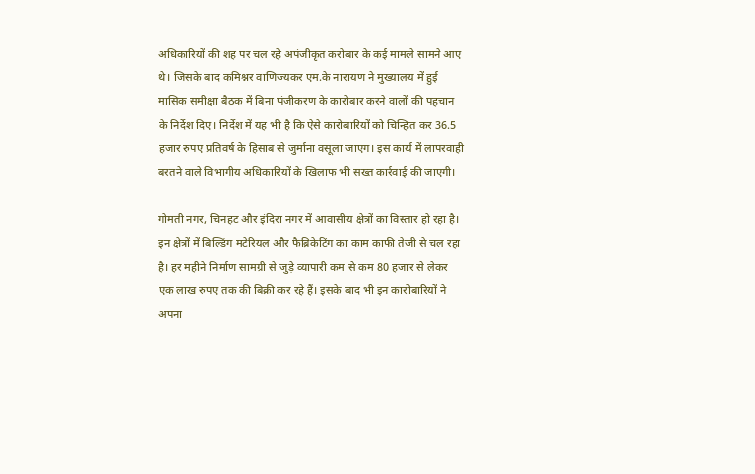अधिकारियों की शह पर चल रहे अपंजीकृत करोबार के कई मामले सामने आए थे। जिसके बाद कमिश्नर वाणिज्यकर एम.के नारायण ने मुख्यालय में हुई मासिक समीक्षा बैठक में बिना पंजीकरण के कारोबार करने वालों की पहचान के निर्देश दिए। निर्देश में यह भी है कि ऐसे कारोबारियों को चिन्हित कर 36.5 हजार रुपए प्रतिवर्ष के हिसाब से जुर्माना वसूला जाएग। इस कार्य में लापरवाही बरतने वाले विभागीय अधिकारियों के खिलाफ भी सख्‍त कार्रवाई की जाएगी।

गोमती नगर, चिनहट और इंदिरा नगर में आवासीय क्षेत्रों का विस्तार हो रहा है। इन क्षेत्रों में बिल्डिंग मटेरियल और फैब्रिकेटिंग का काम काफी तेजी से चल रहा है। हर महीने निर्माण सामग्री से जुड़े व्यापारी कम से कम 80 हजार से लेकर एक लाख रुपए तक की बिक्री कर रहे हैं। इसके बाद भी इन कारोबारियों ने अपना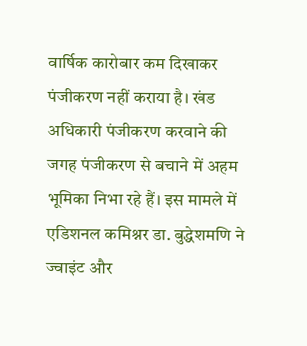वार्षिक कारोबार कम दिखाकर पंजीकरण नहीं कराया है। खंड अधिकारी पंजीकरण करवाने की जगह पंजीकरण से बचाने में अहम भूमिका निभा रहे हैं। इस मामले में एडिशनल कमिश्नर डा. बुद्धेशमणि ने ज्वाइंट और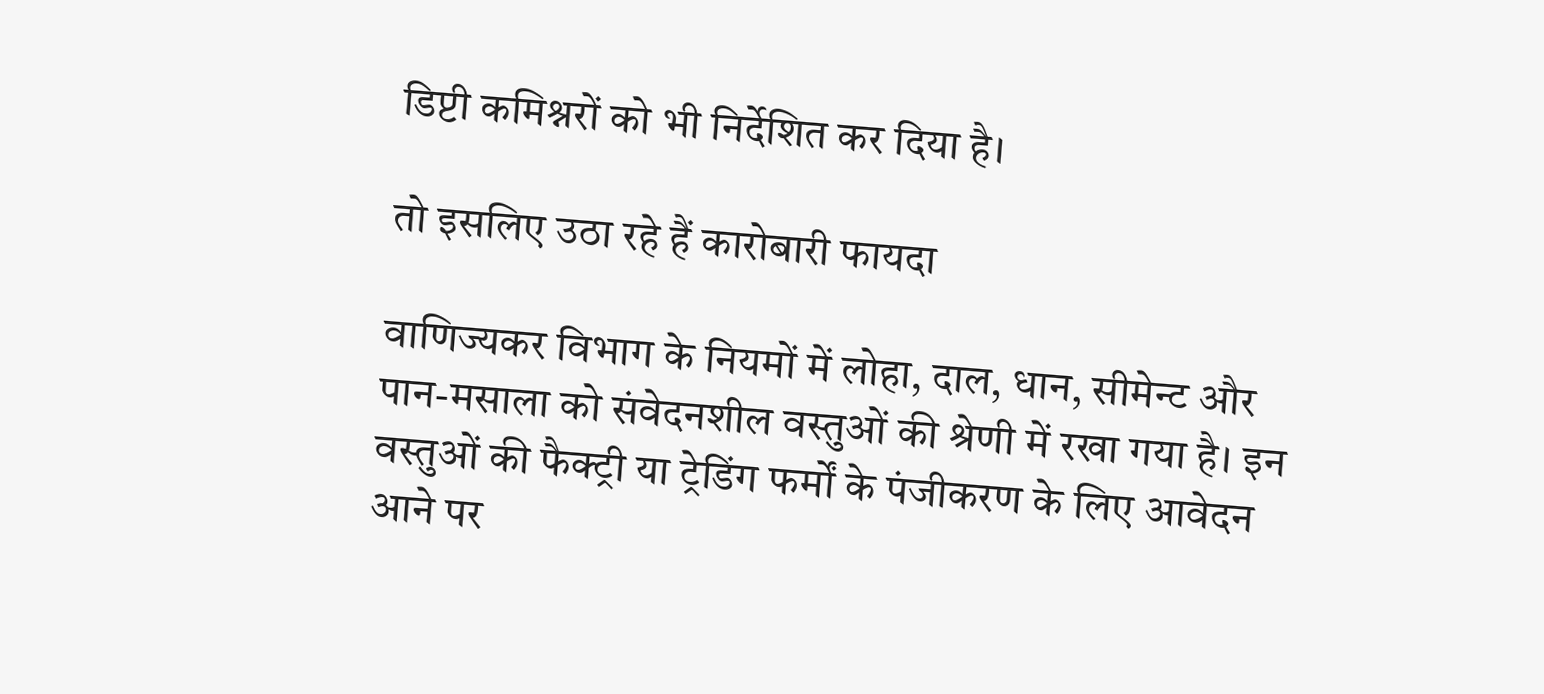डिप्टी कमिश्नरों को भी निर्देशित कर दिया है।

तो इसलिए उठा रहे हैं कारोबारी फायदा

वाणिज्यकर विभाग के नियमों में लोहा, दाल, धान, सीमेन्ट और पान-मसाला को संवेदनशील वस्तुओं की श्रेणी में रखा गया है। इन वस्तुओं की फैक्ट्री या ट्रेडिंग फर्मों के पंजीकरण के लिए आवेदन आने पर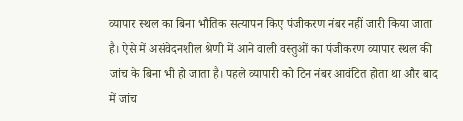व्यापार स्थल का बिना भौतिक सत्यापन किए पंजीकरण नंबर नहीं जारी किया जाता है। ऐसे में असंवेदनशील श्रेणी में आने वाली वस्तुओं का पंजीकरण व्यापार स्थल की जांच के बिना भी हो जाता है। पहले व्यापारी को टिन नंबर आवंटित होता था और बाद में जांच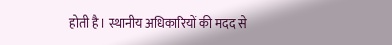होती है। स्थानीय अधिकारियों की मदद से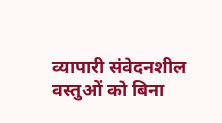व्यापारी संवेदनशील वस्तुओं को बिना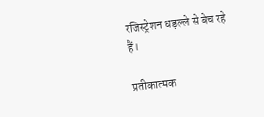रजिस्ट्रेशन धड़ल्‍ले से बेच रहे हैं।

प्रतीकात्‍मक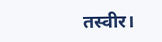तस्‍वीर।